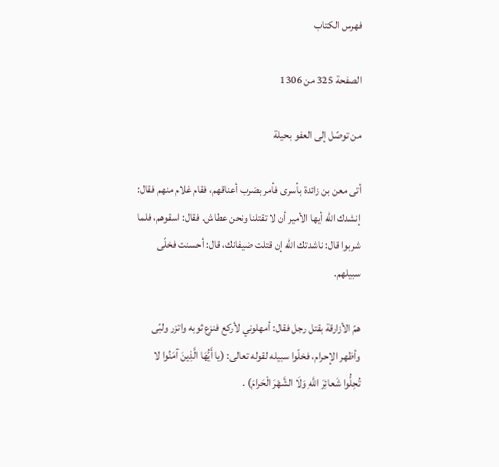فهرس الكتاب

الصفحة 325 من 1306

من توصّل إلى العفو بحيلة

أتى معن بن زائدة بأسرى فأمر بضرب أعناقهم، فقام غلام منهم فقال: إنشدك الله أيها الأمير أن لا تقتلنا ونحن عطاش. فقال: اسقوهم، فلما شربوا قال: ناشدتك الله إن قتلت ضيفانك، قال: أحسنت فخلّى سبيلهم.

همّ الأزارقة بقتل رجل فقال: أمهلوني لأركع فنزع ثوبه واتزر ولبّى وأظهر الإحرام، فخلّوا سبيله لقوله تعالى: (يا أَيُّهَا الَّذِينَ آمَنُوا لا تُحِلُّوا شَعائِرَ اللَّهِ وَلَا الشَّهْرَ الْحَرامَ) .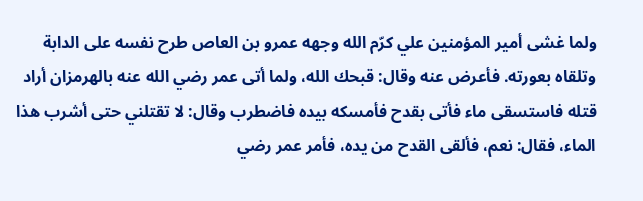ولما غشى أمير المؤمنين علي كرّم الله وجهه عمرو بن العاص طرح نفسه على الدابة وتلقاه بعورته. فأعرض عنه وقال: قبحك الله، ولما أتى عمر رضي الله عنه بالهرمزان أراد قتله فاستسقى ماء فأتى بقدح فأمسكه بيده فاضطرب وقال: لا تقتلني حتى أشرب هذا الماء، فقال: نعم، فألقى القدح من يده، فأمر عمر رضي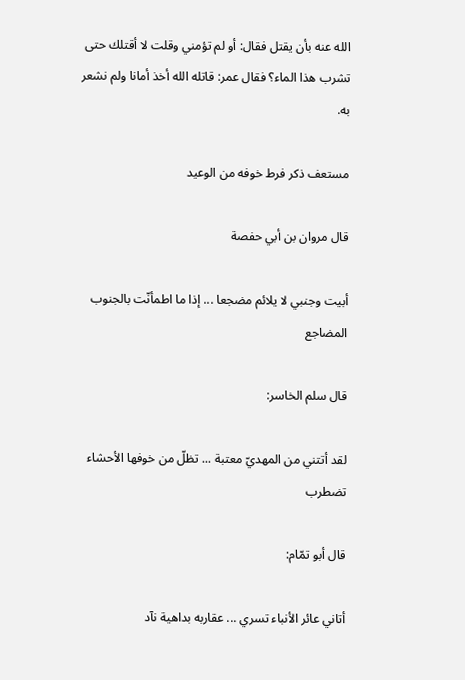الله عنه بأن يقتل فقال: أو لم تؤمني وقلت لا أقتلك حتى تشرب هذا الماء؟ فقال عمر: قاتله الله أخذ أمانا ولم نشعر به.

مستعف ذكر فرط خوفه من الوعيد

قال مروان بن أبي حفصة

أبيت وجنبي لا يلائم مضجعا ... إذا ما اطمأنّت بالجنوب المضاجع

قال سلم الخاسر:

لقد أتتني من المهديّ معتبة ... تظلّ من خوفها الأحشاء تضطرب

قال أبو تمّام:

أتاني عائر الأنباء تسري ... عقاربه بداهية نآد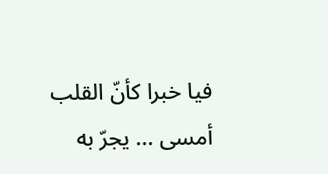فيا خبرا كأنّ القلب أمسى ... يجرّ به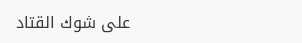على شوك القتاد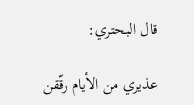قال البحتري:

عذيري من الأيام رقّقن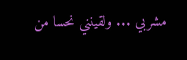مشربي ... ولقينني نحسا من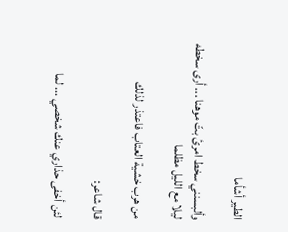الطير أشأما

وألبسنني سخط امرئ بتّ موهنا ... أرى سخطه ليلا مع الليل مظلما

من هرب خشية العتاب فاعتذر لذلك

قال شاعر:

لئن أخفى حذاري عنك شخصي ... لما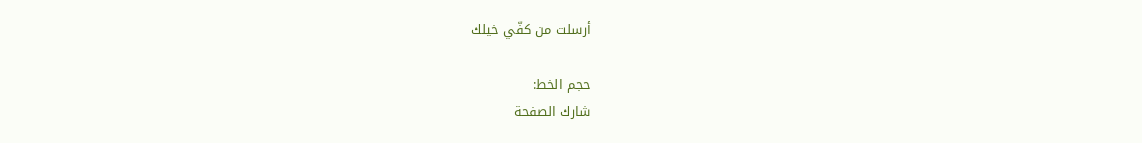أرسلت من كفّي خيلك

حجم الخط:
شارك الصفحة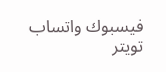فيسبوك واتساب تويتر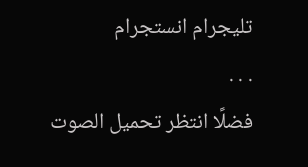تليجرام انستجرام
. . .
فضلًا انتظر تحميل الصوت